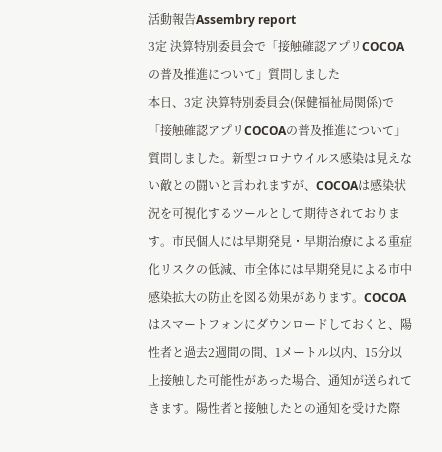活動報告Assembry report
3定 決算特別委員会で「接触確認アプリCOCOAの普及推進について」質問しました
本日、3定 決算特別委員会(保健福祉局関係)で「接触確認アプリCOCOAの普及推進について」質問しました。新型コロナウイルス感染は見えない敵との闘いと言われますが、COCOAは感染状況を可視化するツールとして期待されております。市民個人には早期発見・早期治療による重症化リスクの低減、市全体には早期発見による市中感染拡大の防止を図る効果があります。COCOAはスマートフォンにダウンロードしておくと、陽性者と過去2週間の間、1メートル以内、15分以上接触した可能性があった場合、通知が送られてきます。陽性者と接触したとの通知を受けた際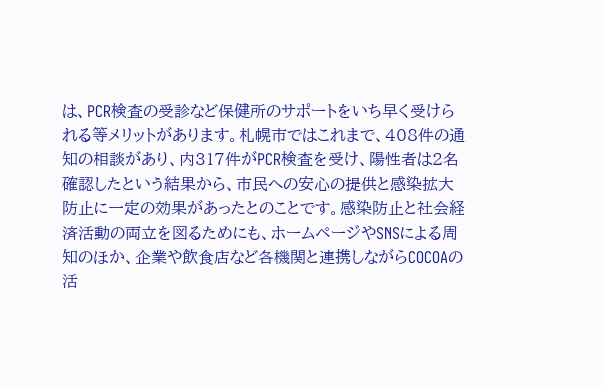は、PCR検査の受診など保健所のサポートをいち早く受けられる等メリットがあります。札幌市ではこれまで、408件の通知の相談があり、内317件がPCR検査を受け、陽性者は2名確認したという結果から、市民への安心の提供と感染拡大防止に一定の効果があったとのことです。感染防止と社会経済活動の両立を図るためにも、ホームページやSNSによる周知のほか、企業や飲食店など各機関と連携しながらCOCOAの活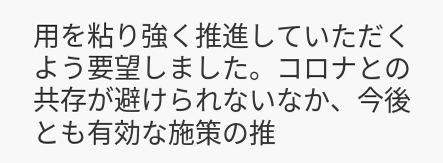用を粘り強く推進していただくよう要望しました。コロナとの共存が避けられないなか、今後とも有効な施策の推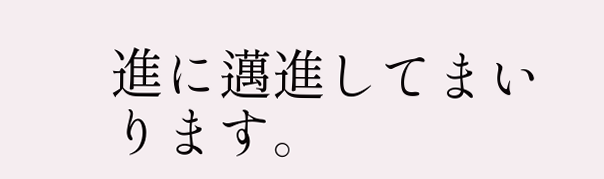進に邁進してまいります。